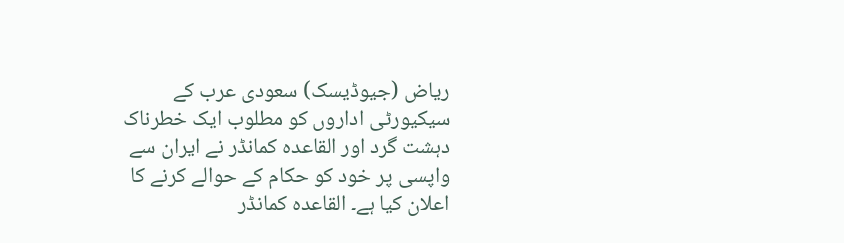ریاض (جیوڈیسک) سعودی عرب کے سیکیورٹی اداروں کو مطلوب ایک خطرناک دہشت گرد اور القاعدہ کمانڈر نے ایران سے واپسی پر خود کو حکام کے حوالے کرنے کا اعلان کیا ہے۔ القاعدہ کمانڈر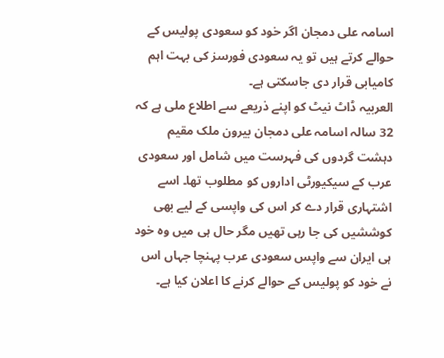اسامہ علی دمجان اگر خود کو سعودی پولیس کے حوالے کرتے ہیں تو یہ سعودی فورسز کی بہت اہم کامیابی قرار دی جاسکتی ہے۔
العربیہ ڈاٹ نیٹ کو اپنے ذریعے سے اطلاع ملی ہے کہ 32 سالہ اسامہ علی دمجان بیرون ملک مقیم دہشت گردوں کی فہرست میں شامل اور سعودی عرب کے سیکیورٹی اداروں کو مطلوب تھا۔ اسے اشتہاری قرار دے کر اس کی واپسی کے لیے بھی کوششیں کی جا رہی تھیں مگر حال ہی میں وہ خود ہی ایران سے واپس سعودی عرب پہنچا جہاں اس نے خود کو پولیس کے حوالے کرنے کا اعلان کیا ہے۔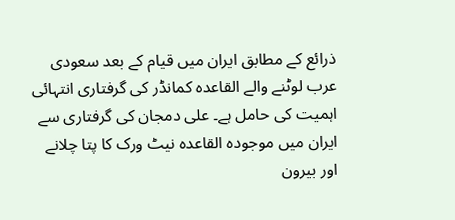ذرائع کے مطابق ایران میں قیام کے بعد سعودی عرب لوٹنے والے القاعدہ کمانڈر کی گرفتاری انتہائی اہمیت کی حامل ہے۔ علی دمجان کی گرفتاری سے ایران میں موجودہ القاعدہ نیٹ ورک کا پتا چلانے اور بیرون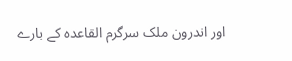اور اندرون ملک سرگرم القاعدہ کے بارے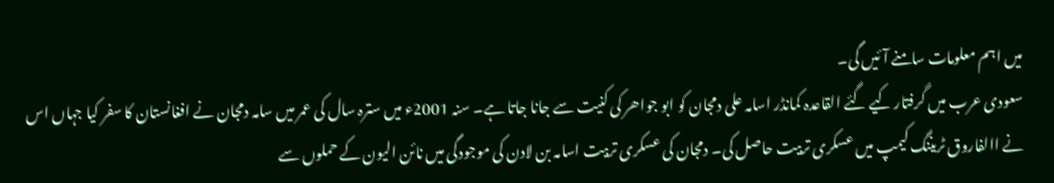میں اہم معلومات سامنے آئیں گی۔
سعودی عرب میں گرفتار کیے گئے القاعدہ کمانڈر اسامہ علی دمجان کو ابو جواھر کی کنیت سے جانا جاتا ہے۔ سنہ 2001ء میں سترہ سال کی عمر میں سامہ دمجان نے افغانستان کا سفر کیا جہاں اس نے االفاروق ٹریننگ کیمپ میں عسکری تربیت حاصل کی۔ دمجان کی عسکری تربیت اسامہ بن لادن کی موجودگی میں نائن الیون کے حملوں سے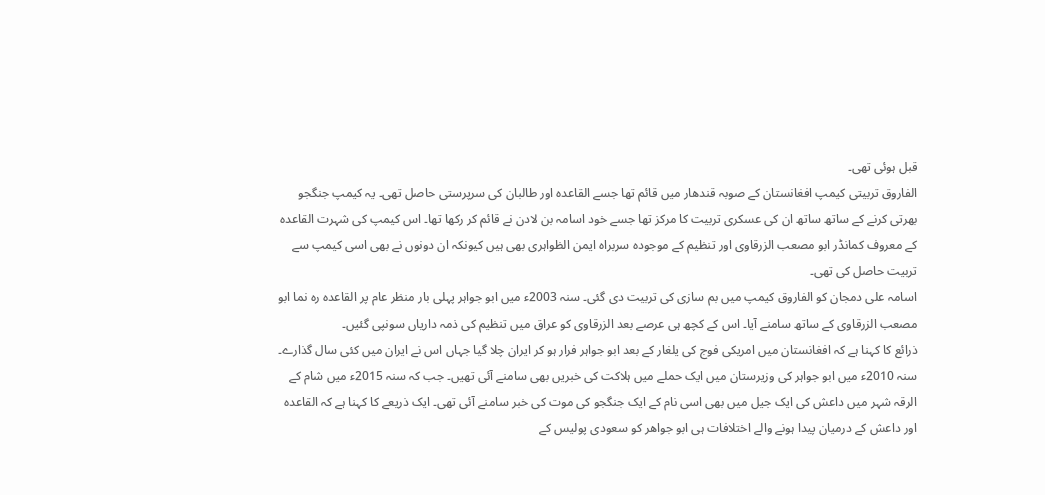قبل ہوئی تھی۔
الفاروق تربیتی کیمپ افغانستان کے صوبہ قندھار میں قائم تھا جسے القاعدہ اور طالبان کی سرپرستی حاصل تھی۔ یہ کیمپ جنگجو بھرتی کرنے کے ساتھ ساتھ ان کی عسکری تربیت کا مرکز تھا جسے خود اسامہ بن لادن نے قائم کر رکھا تھا۔ اس کیمپ کی شہرت القاعدہ کے معروف کمانڈر ابو مصعب الزرقاوی اور تنظیم کے موجودہ سربراہ ایمن الظواہری بھی ہیں کیونکہ ان دونوں نے بھی اسی کیمپ سے تربیت حاصل کی تھی۔
اسامہ علی دمجان کو الفاروق کیمپ میں بم سازی کی تربیت دی گئی۔ سنہ 2003ء میں ابو جواہر پہلی بار منظر عام پر القاعدہ رہ نما ابو مصعب الزرقاوی کے ساتھ سامنے آیا۔ اس کے کچھ ہی عرصے بعد الزرقاوی کو عراق میں تنظیم کی ذمہ داریاں سونپی گئیں۔
ذرائع کا کہنا ہے کہ افغانستان میں امریکی فوج کی یلغار کے بعد ابو جواہر فرار ہو کر ایران چلا گیا جہاں اس نے ایران میں کئی سال گذارے۔
سنہ 2010ء میں ابو جواہر کی وزیرستان میں ایک حملے میں ہلاکت کی خبریں بھی سامنے آئی تھیں۔ جب کہ سنہ 2015ء میں شام کے الرقہ شہر میں داعش کی ایک جیل میں بھی اسی نام کے ایک جنگجو کی موت کی خبر سامنے آئی تھی۔ ایک ذریعے کا کہنا ہے کہ القاعدہ اور داعش کے درمیان پیدا ہونے والے اختلافات ہی ابو جواھر کو سعودی پولیس کے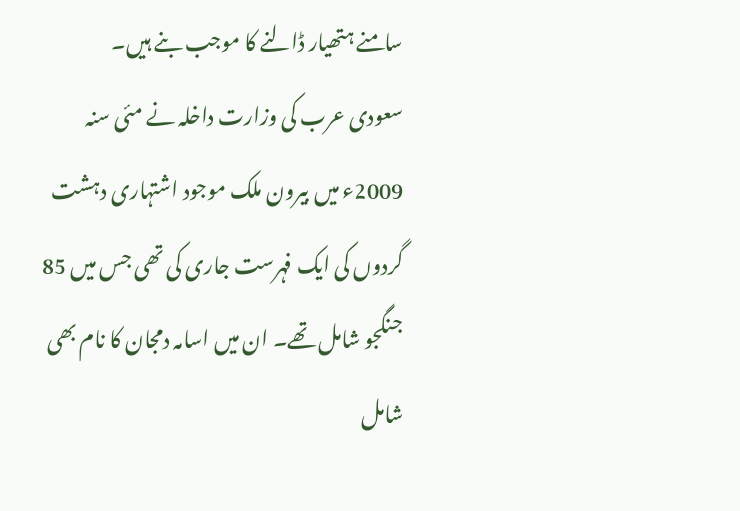سامنے ہتھیار ڈالنے کا موجب بنے ہیں۔
سعودی عرب کی وزارت داخلہ نے مئی سنہ 2009ء میں بیرون ملک موجود اشتہاری دہشت گردوں کی ایک فہرست جاری کی تھی جس میں 85 جنگجو شامل تھے۔ ان میں اسامہ دمجان کا نام بھی شامل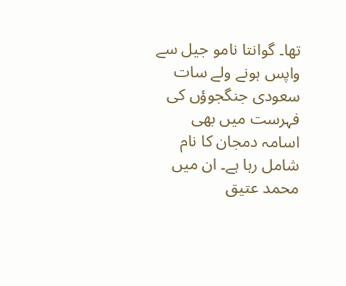تھا۔ گوانتا نامو جیل سے واپس ہونے ولے سات سعودی جنگجوؤں کی فہرست میں بھی اسامہ دمجان کا نام شامل رہا ہے۔ ان میں محمد عتیق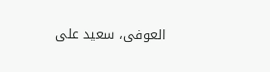العوفی، سعید علی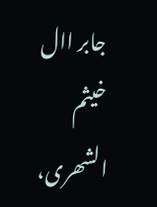جابر اال خیثم الشھری،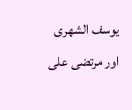یوسف الشھری اور مرتضی علی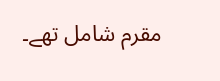مقرم شامل تھے۔